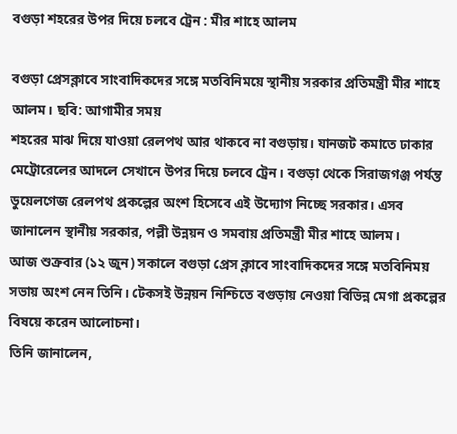বগুড়া শহরের উপর দিয়ে চলবে ট্রেন : মীর শাহে আলম

বগুড়া প্রেসক্লাবে সাংবাদিকদের সঙ্গে মতবিনিময়ে স্থানীয় সরকার প্রতিমন্ত্রী মীর শাহে আলম। ছবি: আগামীর সময়
শহরের মাঝ দিয়ে যাওয়া রেলপথ আর থাকবে না বগুড়ায়। যানজট কমাতে ঢাকার মেট্রোরেলের আদলে সেখানে উপর দিয়ে চলবে ট্রেন। বগুড়া থেকে সিরাজগঞ্জ পর্যন্ত ডুয়েলগেজ রেলপথ প্রকল্পের অংশ হিসেবে এই উদ্যোগ নিচ্ছে সরকার। এসব জানালেন স্থানীয় সরকার, পল্লী উন্নয়ন ও সমবায় প্রতিমন্ত্রী মীর শাহে আলম।
আজ শুক্রবার (১২ জুন) সকালে বগুড়া প্রেস ক্লাবে সাংবাদিকদের সঙ্গে মতবিনিময় সভায় অংশ নেন তিনি। টেকসই উন্নয়ন নিশ্চিতে বগুড়ায় নেওয়া বিভিন্ন মেগা প্রকল্পের বিষয়ে করেন আলোচনা।
তিনি জানালেন,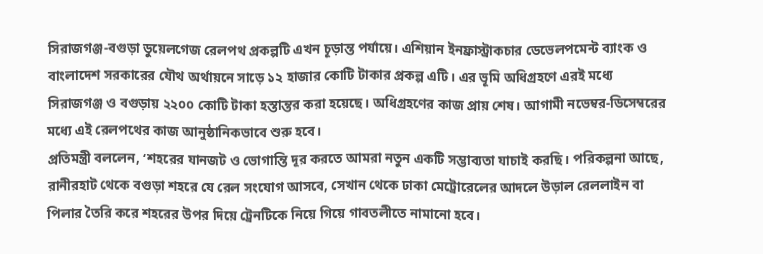সিরাজগঞ্জ-বগুড়া ডুয়েলগেজ রেলপথ প্রকল্পটি এখন চূড়ান্ত পর্যায়ে। এশিয়ান ইনফ্রাস্ট্রাকচার ডেভেলপমেন্ট ব্যাংক ও বাংলাদেশ সরকারের যৌথ অর্থায়নে সাড়ে ১২ হাজার কোটি টাকার প্রকল্প এটি। এর ভূমি অধিগ্রহণে এরই মধ্যে সিরাজগঞ্জ ও বগুড়ায় ২২০০ কোটি টাকা হস্তান্তর করা হয়েছে। অধিগ্রহণের কাজ প্রায় শেষ। আগামী নভেম্বর-ডিসেম্বরের মধ্যে এই রেলপথের কাজ আনুষ্ঠানিকভাবে শুরু হবে।
প্রতিমন্ত্রী বললেন, ‘শহরের যানজট ও ভোগান্তি দূর করতে আমরা নতুন একটি সম্ভাব্যতা যাচাই করছি। পরিকল্পনা আছে, রানীরহাট থেকে বগুড়া শহরে যে রেল সংযোগ আসবে, সেখান থেকে ঢাকা মেট্রোরেলের আদলে উড়াল রেললাইন বা পিলার তৈরি করে শহরের উপর দিয়ে ট্রেনটিকে নিয়ে গিয়ে গাবতলীতে নামানো হবে।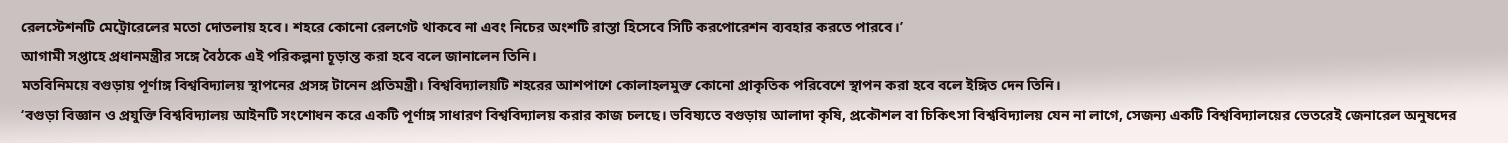রেলস্টেশনটি মেট্রোরেলের মতো দোতলায় হবে। শহরে কোনো রেলগেট থাকবে না এবং নিচের অংশটি রাস্তা হিসেবে সিটি করপোরেশন ব্যবহার করতে পারবে।’
আগামী সপ্তাহে প্রধানমন্ত্রীর সঙ্গে বৈঠকে এই পরিকল্পনা চূড়ান্ত করা হবে বলে জানালেন তিনি।
মতবিনিময়ে বগুড়ায় পূর্ণাঙ্গ বিশ্ববিদ্যালয় স্থাপনের প্রসঙ্গ টানেন প্রতিমন্ত্রী। বিশ্ববিদ্যালয়টি শহরের আশপাশে কোলাহলমুক্ত কোনো প্রাকৃতিক পরিবেশে স্থাপন করা হবে বলে ইঙ্গিত দেন তিনি।
‘বগুড়া বিজ্ঞান ও প্রযুক্তি বিশ্ববিদ্যালয় আইনটি সংশোধন করে একটি পূর্ণাঙ্গ সাধারণ বিশ্ববিদ্যালয় করার কাজ চলছে। ভবিষ্যতে বগুড়ায় আলাদা কৃষি, প্রকৌশল বা চিকিৎসা বিশ্ববিদ্যালয় যেন না লাগে, সেজন্য একটি বিশ্ববিদ্যালয়ের ভেতরেই জেনারেল অনুষদের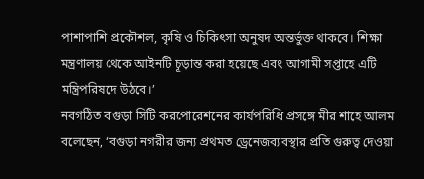পাশাপাশি প্রকৌশল, কৃষি ও চিকিৎসা অনুষদ অন্তর্ভুক্ত থাকবে। শিক্ষা মন্ত্রণালয় থেকে আইনটি চূড়ান্ত করা হয়েছে এবং আগামী সপ্তাহে এটি মন্ত্রিপরিষদে উঠবে।’
নবগঠিত বগুড়া সিটি করপোরেশনের কার্যপরিধি প্রসঙ্গে মীর শাহে আলম বলেছেন, ‘বগুড়া নগরীর জন্য প্রথমত ড্রেনেজব্যবস্থার প্রতি গুরুত্ব দেওয়া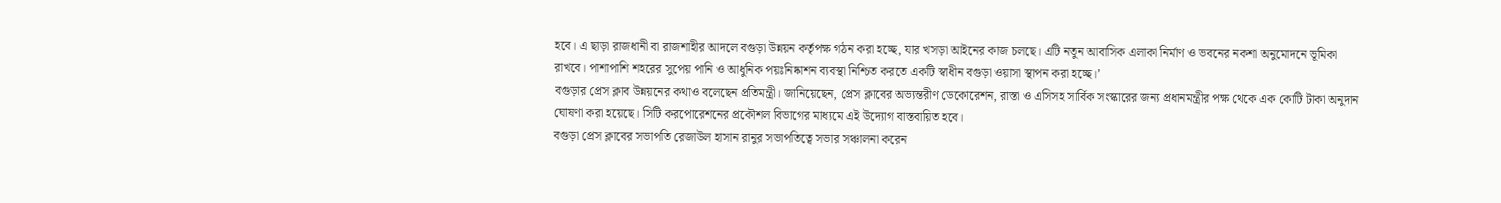হবে। এ ছাড়া রাজধানী বা রাজশাহীর আদলে বগুড়া উন্নয়ন কর্তৃপক্ষ গঠন করা হচ্ছে, যার খসড়া আইনের কাজ চলছে। এটি নতুন আবাসিক এলাকা নির্মাণ ও ভবনের নকশা অনুমোদনে ভূমিকা রাখবে। পাশাপাশি শহরের সুপেয় পানি ও আধুনিক পয়ঃনিষ্কাশন ব্যবস্থা নিশ্চিত করতে একটি স্বাধীন বগুড়া ওয়াসা স্থাপন করা হচ্ছে।’
বগুড়ার প্রেস ক্লাব উন্নয়নের কথাও বলেছেন প্রতিমন্ত্রী। জানিয়েছেন, প্রেস ক্লাবের অভ্যন্তরীণ ডেকোরেশন, রাস্তা ও এসিসহ সার্বিক সংস্কারের জন্য প্রধানমন্ত্রীর পক্ষ থেকে এক কোটি টাকা অনুদান ঘোষণা করা হয়েছে। সিটি করপোরেশনের প্রকৌশল বিভাগের মাধ্যমে এই উদ্যোগ বাস্তবায়িত হবে।
বগুড়া প্রেস ক্লাবের সভাপতি রেজাউল হাসান রানুর সভাপতিত্বে সভার সঞ্চালনা করেন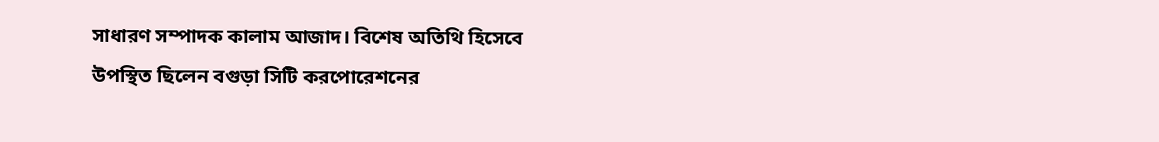সাধারণ সম্পাদক কালাম আজাদ। বিশেষ অতিথি হিসেবে উপস্থিত ছিলেন বগুড়া সিটি করপোরেশনের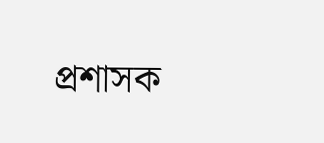প্রশাসক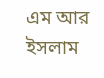এম আর ইসলাম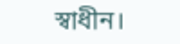স্বাধীন।